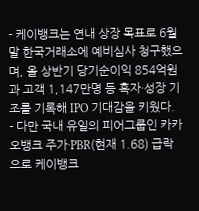- 케이뱅크는 연내 상장 목표로 6월 말 한국거래소에 예비심사 청구했으며, 올 상반기 당기순이익 854억원과 고객 1,147만명 등 흑자·성장 기조를 기록해 IPO 기대감을 키웠다.
- 다만 국내 유일의 피어그룹인 카카오뱅크 주가·PBR(현재 1.68) 급락으로 케이뱅크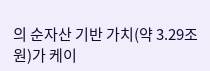의 순자산 기반 가치(약 3.29조원)가 케이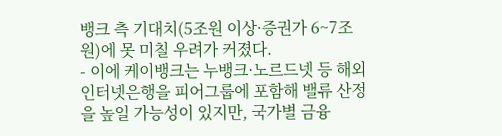뱅크 측 기대치(5조원 이상·증권가 6~7조원)에 못 미칠 우려가 커졌다.
- 이에 케이뱅크는 누뱅크·노르드넷 등 해외 인터넷은행을 피어그룹에 포함해 밸류 산정을 높일 가능성이 있지만, 국가별 금융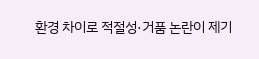환경 차이로 적절성·거품 논란이 제기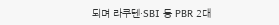되며 라쿠텐·SBI 등 PBR 2대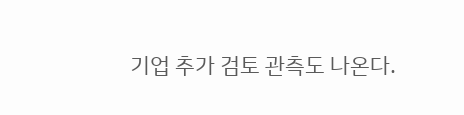기업 추가 검토 관측도 나온다.